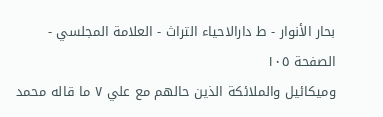بحار الأنوار - ط دارالاحیاء التراث - العلامة المجلسي - الصفحة ١٠٥
وميكائيل والملائكة الذين حالهم مع علي ٧ ما قاله محمد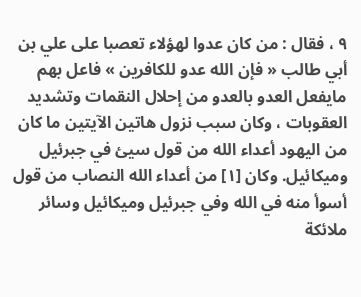٩ ، فقال : من كان عدوا لهؤلاء تعصبا على علي بن أبي طالب « فإن الله عدو للكافرين » فاعل بهم مايفعل العدو بالعدو من إحلال النقمات وتشديد العقوبات ، وكان سبب نزول هاتين الآيتين ما كان من اليهود أعداء الله من قول سيئ في جبرئيل وميكائيل. وكان [١] من أعداء الله النصاب من قول أسوأ منه في الله وفي جبرئيل وميكائيل وسائر ملائكة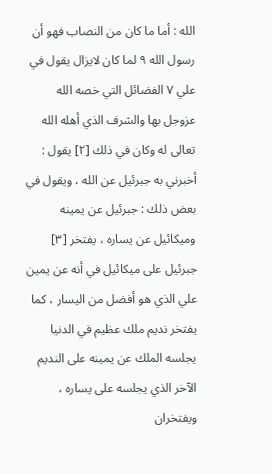الله : أما ما كان من النصاب فهو أن رسول الله ٩ لما كان لايزال يقول في علي ٧ الفضائل التي خصه الله عزوجل بها والشرف الذي أهله الله تعالى له وكان في ذلك [٢] يقول : أخبرني به جبرئيل عن الله ، ويقول في بعض ذلك : جبرئيل عن يمينه وميكائيل عن يساره ، يفتخر [٣] جبرئيل على ميكائيل في أنه عن يمين علي الذي هو أفضل من اليسار ، كما يفتخر نديم ملك عظيم في الدنيا يجلسه الملك عن يمينه على النديم الآخر الذي يجلسه على يساره ، ويفتخران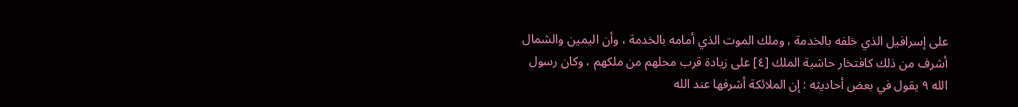على إسرافيل الذي خلفه بالخدمة ، وملك الموت الذي أمامه بالخدمة ، وأن اليمين والشمال أشرف من ذلك كافتخار حاشية الملك [٤] على زيادة قرب محلهم من ملكهم ، وكان رسول الله ٩ يقول في بعض أحاديثه : إن الملائكة أشرفها عند الله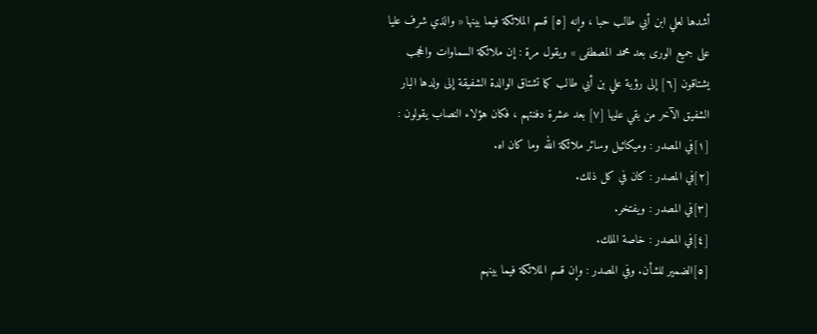أشدها لعلي ابن أبي طالب حبا ، وإنه [٥] قسم الملائكة فيما بينها « والذي شرف عليا على جميع الورى بعد محمد المصطفى » ويقول مرة : إن ملائكة السماوات والحجب يشتاقون [٦] إلى رؤية علي بن أبي طالب كما تشتاق الوالدة الشفيقة إلى ولدها البار الشفيق الآخر من بقي عليها [٧] بعد عشرة دفنتهم ، فكان هؤلاء النصاب يقولون :
[١]في المصدر : وميكائيل وسائر ملائكة الله وما كان اه.
[٢]في المصدر : كان في كل ذلك.
[٣]في المصدر : ويفتخر.
[٤]في المصدر : خاصة الملك.
[٥]الضمير للشأن. وفي المصدر : وإن قسم الملائكة فيما بينهم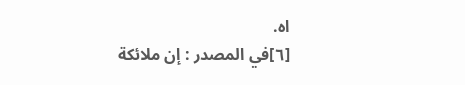اه.
[٦]في المصدر : إن ملائكة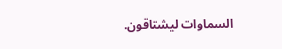السماوات ليشتاقون.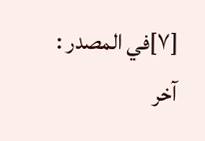[٧]في المصدر : آخر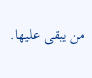من يبقى عليها.